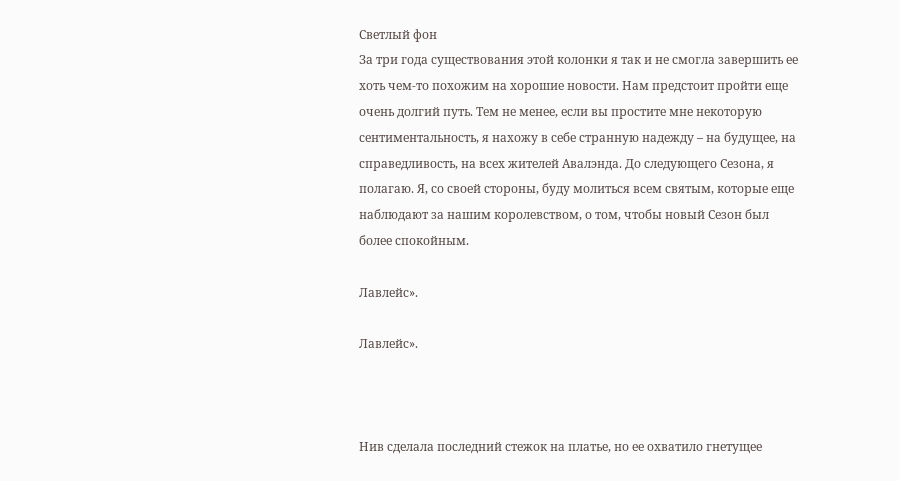Светлый фон
За три года существования этой колонки я так и не смогла завершить ее хоть чем-то похожим на хорошие новости. Нам предстоит пройти еще очень долгий путь. Тем не менее, если вы простите мне некоторую сентиментальность, я нахожу в себе странную надежду – на будущее, на справедливость, на всех жителей Авалэнда. До следующего Сезона, я полагаю. Я, со своей стороны, буду молиться всем святым, которые еще наблюдают за нашим королевством, о том, чтобы новый Сезон был более спокойным.

Лавлейс».

Лавлейс».



Нив сделала последний стежок на платье, но ее охватило гнетущее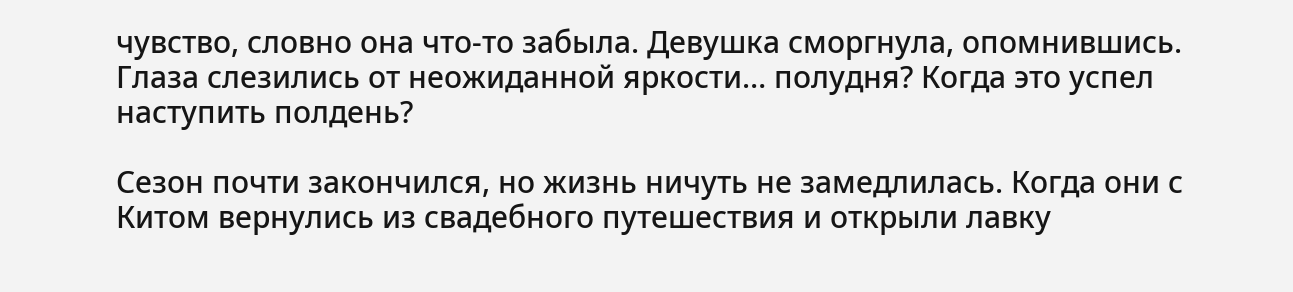чувство, словно она что-то забыла. Девушка сморгнула, опомнившись. Глаза слезились от неожиданной яркости… полудня? Когда это успел наступить полдень?

Сезон почти закончился, но жизнь ничуть не замедлилась. Когда они с Китом вернулись из свадебного путешествия и открыли лавку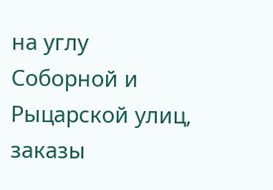на углу Соборной и Рыцарской улиц, заказы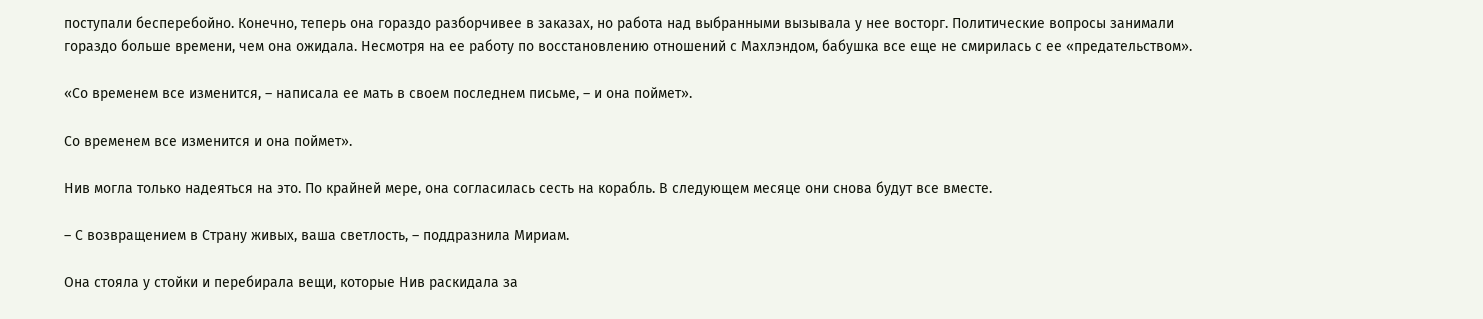поступали бесперебойно. Конечно, теперь она гораздо разборчивее в заказах, но работа над выбранными вызывала у нее восторг. Политические вопросы занимали гораздо больше времени, чем она ожидала. Несмотря на ее работу по восстановлению отношений с Махлэндом, бабушка все еще не смирилась с ее «предательством».

«Со временем все изменится, – написала ее мать в своем последнем письме, – и она поймет».

Со временем все изменится и она поймет».

Нив могла только надеяться на это. По крайней мере, она согласилась сесть на корабль. В следующем месяце они снова будут все вместе.

– С возвращением в Страну живых, ваша светлость, – поддразнила Мириам.

Она стояла у стойки и перебирала вещи, которые Нив раскидала за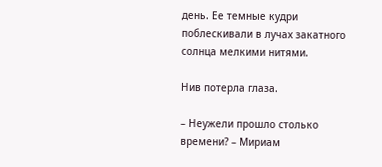день. Ее темные кудри поблескивали в лучах закатного солнца мелкими нитями.

Нив потерла глаза.

– Неужели прошло столько времени? – Мириам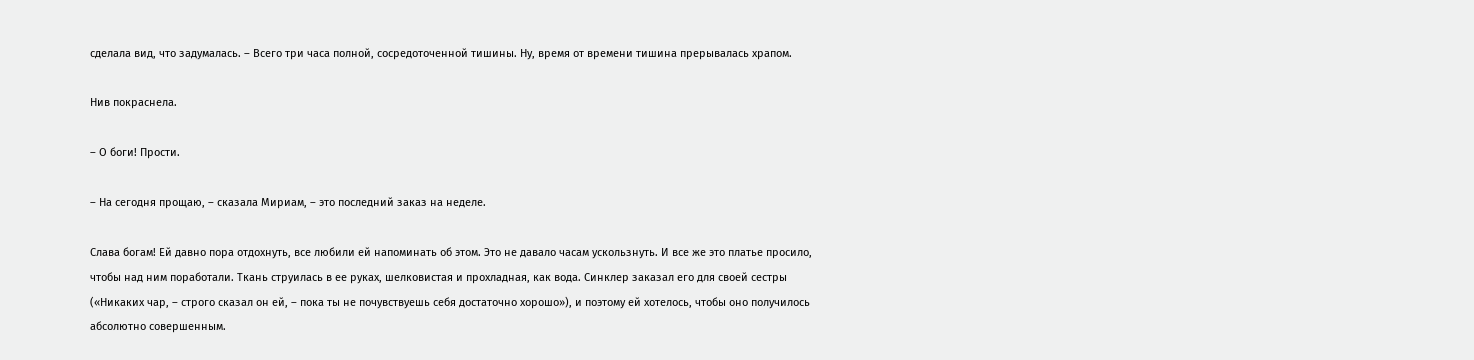сделала вид, что задумалась. – Всего три часа полной, сосредоточенной тишины. Ну, время от времени тишина прерывалась храпом.

Нив покраснела.

– О боги! Прости.

– На сегодня прощаю, – сказала Мириам, – это последний заказ на неделе.

Слава богам! Ей давно пора отдохнуть, все любили ей напоминать об этом. Это не давало часам ускользнуть. И все же это платье просило, чтобы над ним поработали. Ткань струилась в ее руках, шелковистая и прохладная, как вода. Синклер заказал его для своей сестры («Никаких чар, – строго сказал он ей, – пока ты не почувствуешь себя достаточно хорошо»), и поэтому ей хотелось, чтобы оно получилось абсолютно совершенным.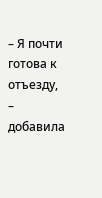– Я почти готова к отъезду, – добавила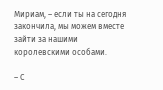Мириам, – если ты на сегодня закончила, мы можем вместе зайти за нашими королевскими особами.

– С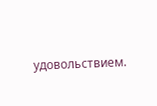удовольствием.